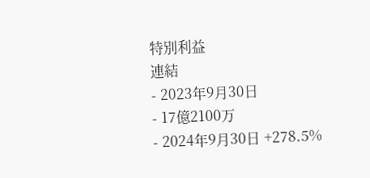特別利益
連結
- 2023年9月30日
- 17億2100万
- 2024年9月30日 +278.5%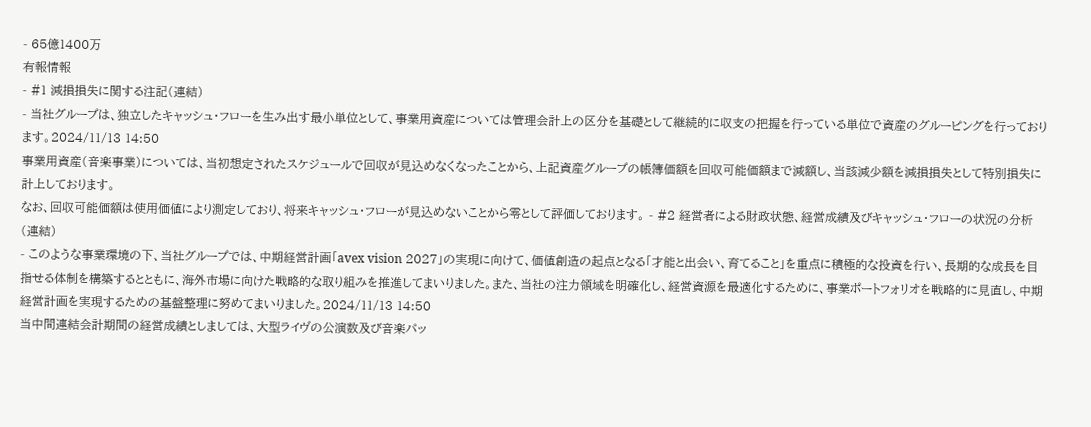- 65億1400万
有報情報
- #1 減損損失に関する注記(連結)
- 当社グループは、独立したキャッシュ・フローを生み出す最小単位として、事業用資産については管理会計上の区分を基礎として継続的に収支の把握を行っている単位で資産のグルーピングを行っております。2024/11/13 14:50
事業用資産(音楽事業)については、当初想定されたスケジュールで回収が見込めなくなったことから、上記資産グループの帳簿価額を回収可能価額まで減額し、当該減少額を減損損失として特別損失に計上しております。
なお、回収可能価額は使用価値により測定しており、将来キャッシュ・フローが見込めないことから零として評価しております。 - #2 経営者による財政状態、経営成績及びキャッシュ・フローの状況の分析(連結)
- このような事業環境の下、当社グループでは、中期経営計画「avex vision 2027」の実現に向けて、価値創造の起点となる「才能と出会い、育てること」を重点に積極的な投資を行い、長期的な成長を目指せる体制を構築するとともに、海外市場に向けた戦略的な取り組みを推進してまいりました。また、当社の注力領域を明確化し、経営資源を最適化するために、事業ポートフォリオを戦略的に見直し、中期経営計画を実現するための基盤整理に努めてまいりました。2024/11/13 14:50
当中間連結会計期間の経営成績としましては、大型ライヴの公演数及び音楽パッ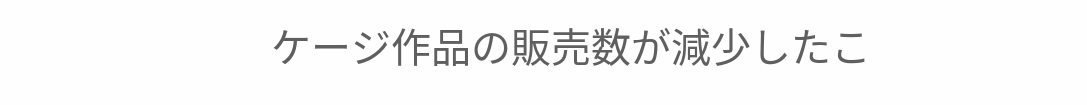ケージ作品の販売数が減少したこ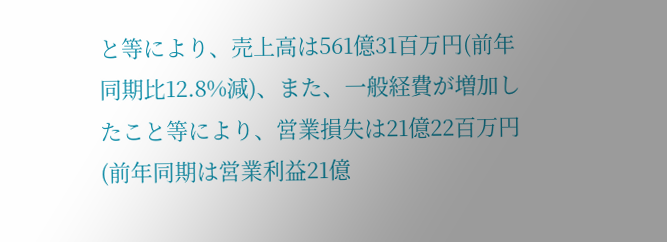と等により、売上高は561億31百万円(前年同期比12.8%減)、また、一般経費が増加したこと等により、営業損失は21億22百万円(前年同期は営業利益21億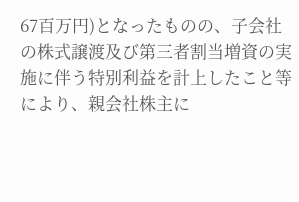67百万円)となったものの、子会社の株式譲渡及び第三者割当増資の実施に伴う特別利益を計上したこと等により、親会社株主に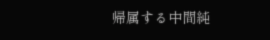帰属する中間純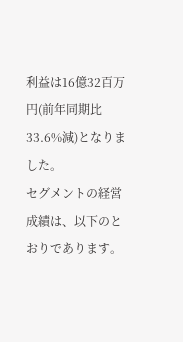利益は16億32百万円(前年同期比33.6%減)となりました。
セグメントの経営成績は、以下のとおりであります。